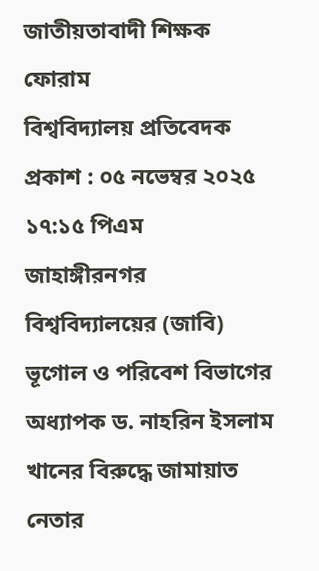জাতীয়তাবাদী শিক্ষক ফোরাম
বিশ্ববিদ্যালয় প্রতিবেদক
প্রকাশ : ০৫ নভেম্বর ২০২৫ ১৭:১৫ পিএম
জাহাঙ্গীরনগর বিশ্ববিদ্যালয়ের (জাবি) ভূগোল ও পরিবেশ বিভাগের অধ্যাপক ড. নাহরিন ইসলাম খানের বিরুদ্ধে জামায়াত নেতার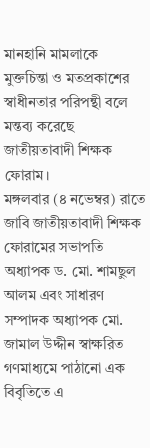মানহানি মামলাকে মুক্তচিন্তা ও মতপ্রকাশের স্বাধীনতার পরিপন্থী বলে মন্তব্য করেছে জাতীয়তাবাদী শিক্ষক ফোরাম।
মঙ্গলবার (৪ নভেম্বর) রাতে জাবি জাতীয়তাবাদী শিক্ষক ফোরামের সভাপতি অধ্যাপক ড. মো. শামছুল আলম এবং সাধারণ সম্পাদক অধ্যাপক মো. জামাল উদ্দীন স্বাক্ষরিত গণমাধ্যমে পাঠানো এক বিবৃতিতে এ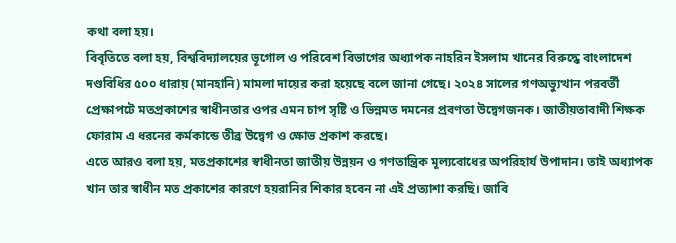কথা বলা হয়।
বিবৃতিতে বলা হয়, বিশ্ববিদ্যালয়ের ভূগোল ও পরিবেশ বিভাগের অধ্যাপক নাহরিন ইসলাম খানের বিরুদ্ধে বাংলাদেশ দণ্ডবিধির ৫০০ ধারায় (মানহানি) মামলা দায়ের করা হয়েছে বলে জানা গেছে। ২০২৪ সালের গণঅভ্যুত্থান পরবর্তী প্রেক্ষাপটে মতপ্রকাশের স্বাধীনতার ওপর এমন চাপ সৃষ্টি ও ভিন্নমত দমনের প্রবণতা উদ্বেগজনক। জাতীয়তাবাদী শিক্ষক ফোরাম এ ধরনের কর্মকান্ডে তীব্র উদ্বেগ ও ক্ষোভ প্রকাশ করছে।
এতে আরও বলা হয়, মতপ্রকাশের স্বাধীনতা জাতীয় উন্নয়ন ও গণতান্ত্রিক মূল্যবোধের অপরিহার্য উপাদান। তাই অধ্যাপক খান তার স্বাধীন মত প্রকাশের কারণে হয়রানির শিকার হবেন না এই প্রত্যাশা করছি। জাবি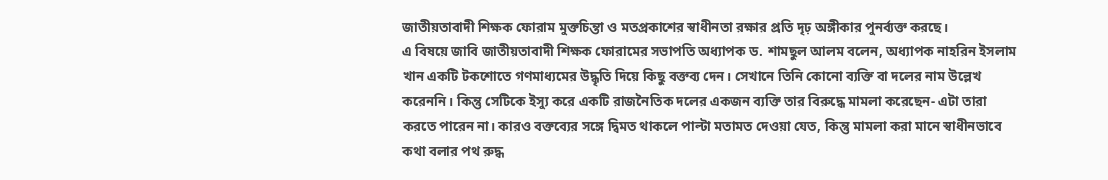জাতীয়তাবাদী শিক্ষক ফোরাম মুক্তচিন্তা ও মতপ্রকাশের স্বাধীনতা রক্ষার প্রতি দৃঢ় অঙ্গীকার পুনর্ব্যক্ত করছে।
এ বিষয়ে জাবি জাতীয়তাবাদী শিক্ষক ফোরামের সভাপতি অধ্যাপক ড. শামছুল আলম বলেন, অধ্যাপক নাহরিন ইসলাম খান একটি টকশোতে গণমাধ্যমের উদ্ধৃতি দিয়ে কিছু বক্তব্য দেন। সেখানে তিনি কোনো ব্যক্তি বা দলের নাম উল্লেখ করেননি। কিন্তু সেটিকে ইস্যু করে একটি রাজনৈতিক দলের একজন ব্যক্তি তার বিরুদ্ধে মামলা করেছেন- এটা তারা করতে পারেন না। কারও বক্তব্যের সঙ্গে দ্বিমত থাকলে পাল্টা মতামত দেওয়া যেত, কিন্তু মামলা করা মানে স্বাধীনভাবে কথা বলার পথ রুদ্ধ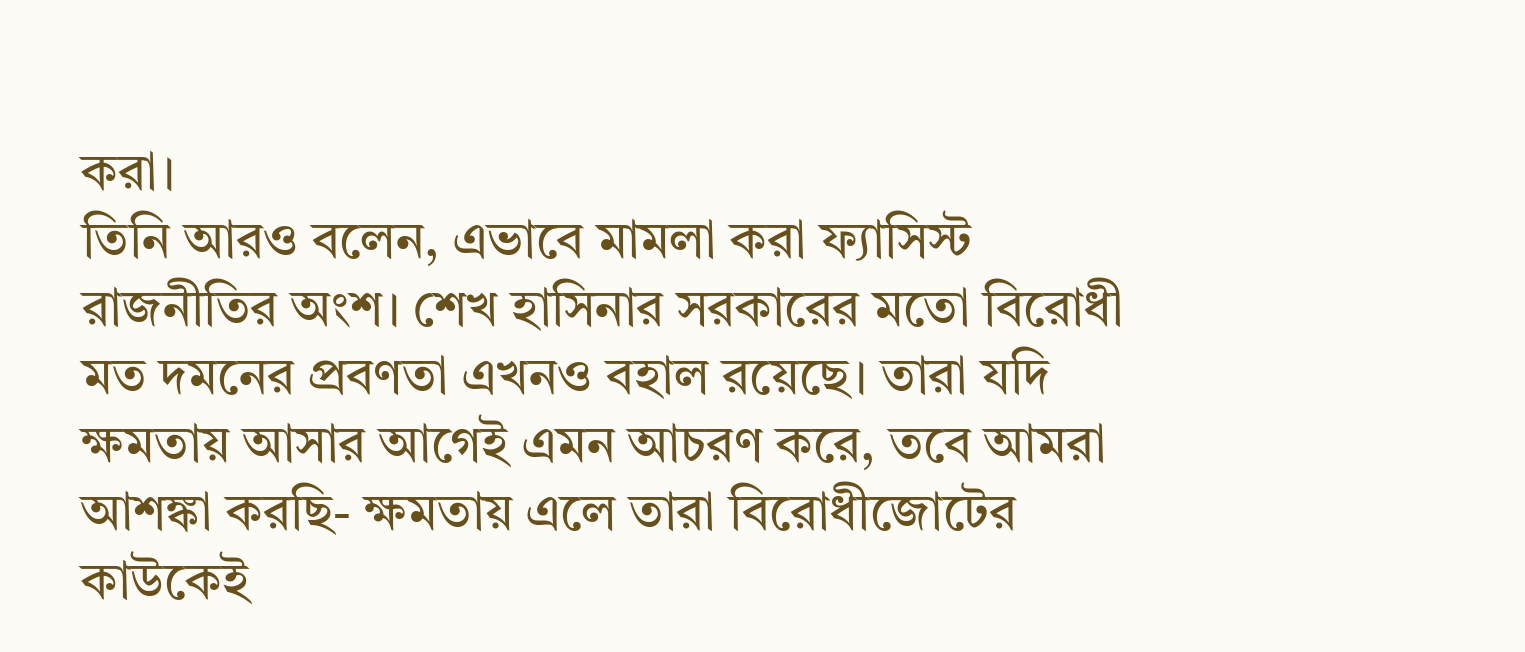করা।
তিনি আরও বলেন, এভাবে মামলা করা ফ্যাসিস্ট রাজনীতির অংশ। শেখ হাসিনার সরকারের মতো বিরোধী মত দমনের প্রবণতা এখনও বহাল রয়েছে। তারা যদি ক্ষমতায় আসার আগেই এমন আচরণ করে, তবে আমরা আশঙ্কা করছি- ক্ষমতায় এলে তারা বিরোধীজোটের কাউকেই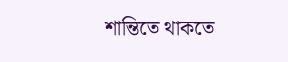শান্তিতে থাকতে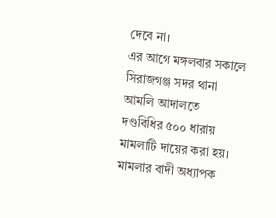দেবে না।
এর আগে মঙ্গলবার সকালে সিরাজগঞ্জ সদর থানা আমলি আদালতে দণ্ডবিধির ৫০০ ধারায় মামলাটি দায়ের করা হয়। মামলার বাদী অধ্যাপক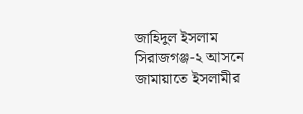জাহিদুল ইসলাম সিরাজগঞ্জ-২ আসনে জামায়াতে ইসলামীর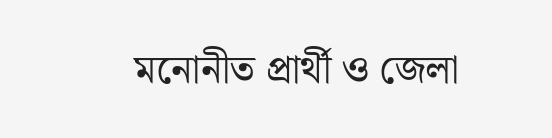মনোনীত প্রার্থী ও জেলা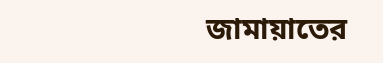জামায়াতের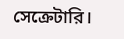সেক্রেটারি।